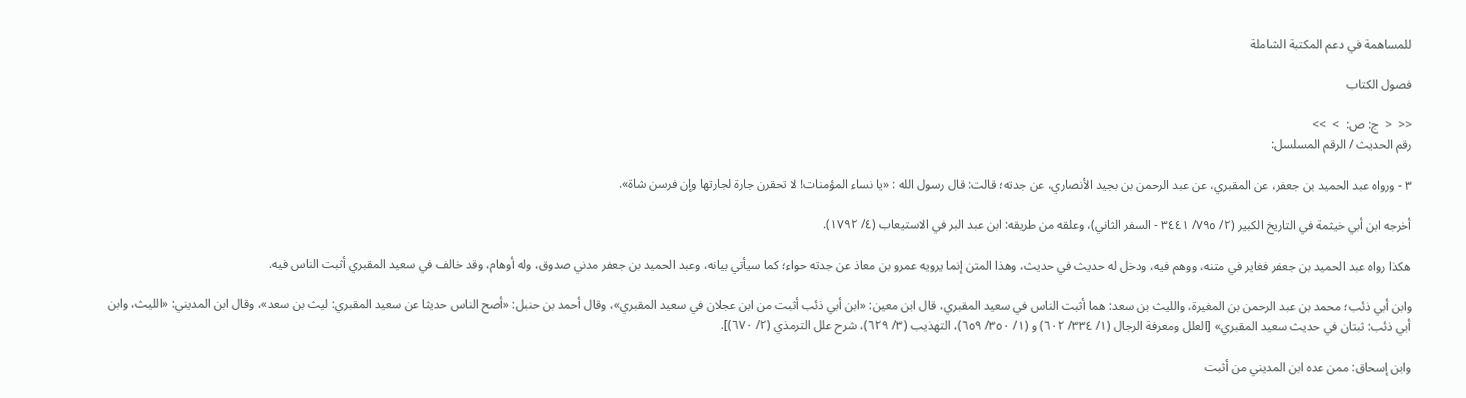للمساهمة في دعم المكتبة الشاملة

فصول الكتاب

<<  <  ج: ص:  >  >>
رقم الحديث / الرقم المسلسل:

٣ - ورواه عبد الحميد بن جعفر، عن المقبري، عن عبد الرحمن بن بجيد الأنصاري، عن جدته؛ قالت: قال رسول الله : «يا نساء المؤمنات! لا تحقرن جارة لجارتها وإن فرسن شاة».

أخرجه ابن أبي خيثمة في التاريخ الكبير (٢/ ٧٩٥/ ٣٤٤١ - السفر الثاني)، وعلقه من طريقه: ابن عبد البر في الاستيعاب (٤/ ١٧٩٢).

هكذا رواه عبد الحميد بن جعفر فغاير في متنه، ووهم فيه، ودخل له حديث في حديث، وهذا المتن إنما يرويه عمرو بن معاذ عن جدته حواء؛ كما سيأتي بيانه، وعبد الحميد بن جعفر مدني صدوق، وله أوهام، وقد خالف في سعيد المقبري أثبت الناس فيه.

وابن أبي ذئب؛ محمد بن عبد الرحمن بن المغيرة، والليث بن سعد: هما أثبت الناس في سعيد المقبري، قال ابن معين: «ابن أبي ذئب أثبت من ابن عجلان في سعيد المقبري»، وقال أحمد بن حنبل: «أصح الناس حديثا عن سعيد المقبري: ليث بن سعد»، وقال ابن المديني: «الليث، وابن أبي ذئب: ثبتان في حديث سعيد المقبري» [العلل ومعرفة الرجال (١/ ٣٣٤/ ٦٠٢) و (١/ ٣٥٠/ ٦٥٩)، التهذيب (٣/ ٦٢٩)، شرح علل الترمذي (٢/ ٦٧٠)].

وابن إسحاق: ممن عده ابن المديني من أثبت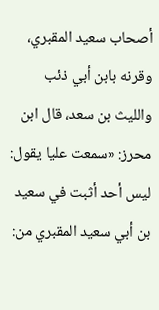أصحاب سعيد المقبري، وقرنه بابن أبي ذئب والليث بن سعد، قال ابن محرز: «سمعت عليا يقول: ليس أحد أثبت في سعيد بن أبي سعيد المقبري من: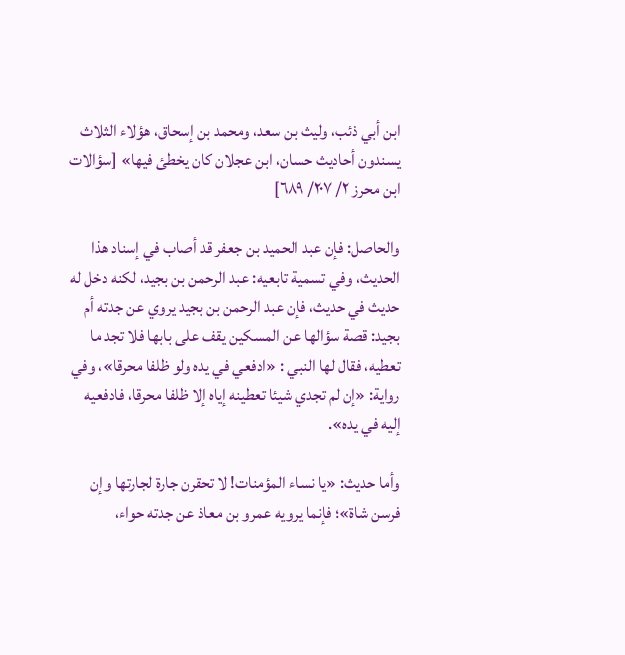ابن أبي ذئب، وليث بن سعد، ومحمد بن إسحاق، هؤلاء الثلاث يسندون أحاديث حسان، ابن عجلان كان يخطئ فيها» [سؤالات ابن محرز ٢/ ٢٠٧/ ٦٨٩]

والحاصل: فإن عبد الحميد بن جعفر قد أصاب في إسناد هذا الحديث، وفي تسمية تابعيه: عبد الرحمن بن بجيد، لكنه دخل له حديث في حديث، فإن عبد الرحمن بن بجيد يروي عن جدته أم بجيد: قصة سؤالها عن المسكين يقف على بابها فلا تجد ما تعطيه، فقال لها النبي : «ادفعي في يده ولو ظلفا محرقا»، وفي رواية: «إن لم تجدي شيئا تعطينه إياه إلا ظلفا محرقا، فادفعيه إليه في يده».

وأما حديث: «يا نساء المؤمنات! لا تحقرن جارة لجارتها وإن فرسن شاة»؛ فإنما يرويه عمرو بن معاذ عن جدته حواء،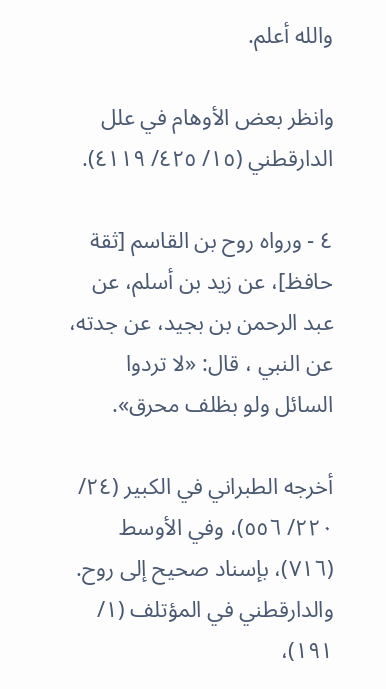والله أعلم.

وانظر بعض الأوهام في علل الدارقطني (١٥/ ٤٢٥/ ٤١١٩).

٤ - ورواه روح بن القاسم [ثقة حافظ]، عن زيد بن أسلم، عن عبد الرحمن بن بجيد، عن جدته، عن النبي ، قال: «لا تردوا السائل ولو بظلف محرق».

أخرجه الطبراني في الكبير (٢٤/ ٢٢٠/ ٥٥٦)، وفي الأوسط (٧١٦)، بإسناد صحيح إلى روح. والدارقطني في المؤتلف (١/ ١٩١)،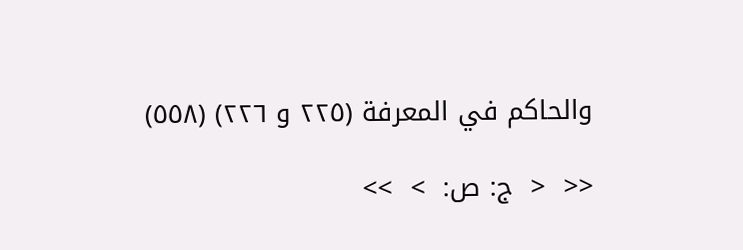والحاكم في المعرفة (٢٢٥ و ٢٢٦) (٥٥٨)

<<  <  ج: ص:  >  >>